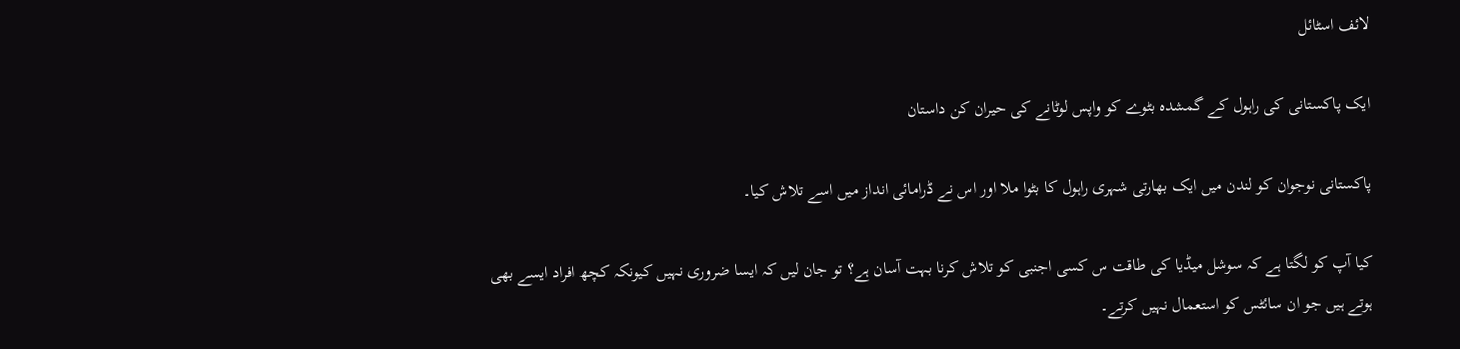لائف اسٹائل

ایک پاکستانی کی راہول کے گمشدہ بٹوے کو واپس لوٹانے کی حیران کن داستان

پاکستانی نوجوان کو لندن میں ایک بھارتی شہری راہول کا بٹوا ملا اور اس نے ڈرامائی انداز میں اسے تلاش کیا۔

کیا آپ کو لگتا ہے کہ سوشل میڈیا کی طاقت س کسی اجنبی کو تلاش کرنا بہت آسان ہے؟ تو جان لیں کہ ایسا ضروری نہیں کیونکہ کچھ افراد ایسے بھی ہوتے ہیں جو ان سائٹس کو استعمال نہیں کرتے۔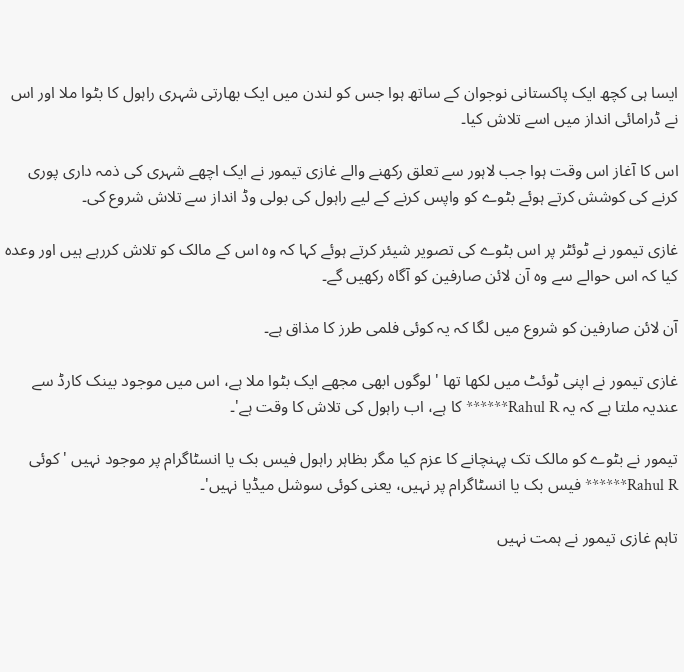ایسا ہی کچھ ایک پاکستانی نوجوان کے ساتھ ہوا جس کو لندن میں ایک بھارتی شہری راہول کا بٹوا ملا اور اس نے ڈرامائی انداز میں اسے تلاش کیا۔

اس کا آغاز اس وقت ہوا جب لاہور سے تعلق رکھنے والے غازی تیمور نے ایک اچھے شہری کی ذمہ داری پوری کرنے کی کوشش کرتے ہوئے بٹوے کو واپس کرنے کے لیے راہول کی بولی وڈ انداز سے تلاش شروع کی۔

غازی تیمور نے ٹوئٹر پر اس بٹوے کی تصویر شیئر کرتے ہوئے کہا کہ وہ اس کے مالک کو تلاش کررہے ہیں اور وعدہ کیا کہ اس حوالے سے وہ آن لائن صارفین کو آگاہ رکھیں گے۔

آن لائن صارفین کو شروع میں لگا کہ یہ کوئی فلمی طرز کا مذاق ہے۔

غازی تیمور نے اپنی ٹوئٹ میں لکھا تھا 'لوگوں ابھی مجھے ایک بٹوا ملا ہے، اس میں موجود بینک کارڈ سے عندیہ ملتا ہے کہ یہ Rahul R****** کا ہے، اب راہول کی تلاش کا وقت ہے'۔

تیمور نے بٹوے کو مالک تک پہنچانے کا عزم کیا مگر بظاہر راہول فیس بک یا انسٹاگرام پر موجود نہیں 'کوئی Rahul R****** فیس بک یا انسٹاگرام پر نہیں، یعنی کوئی سوشل میڈیا نہیں'۔

تاہم غازی تیمور نے ہمت نہیں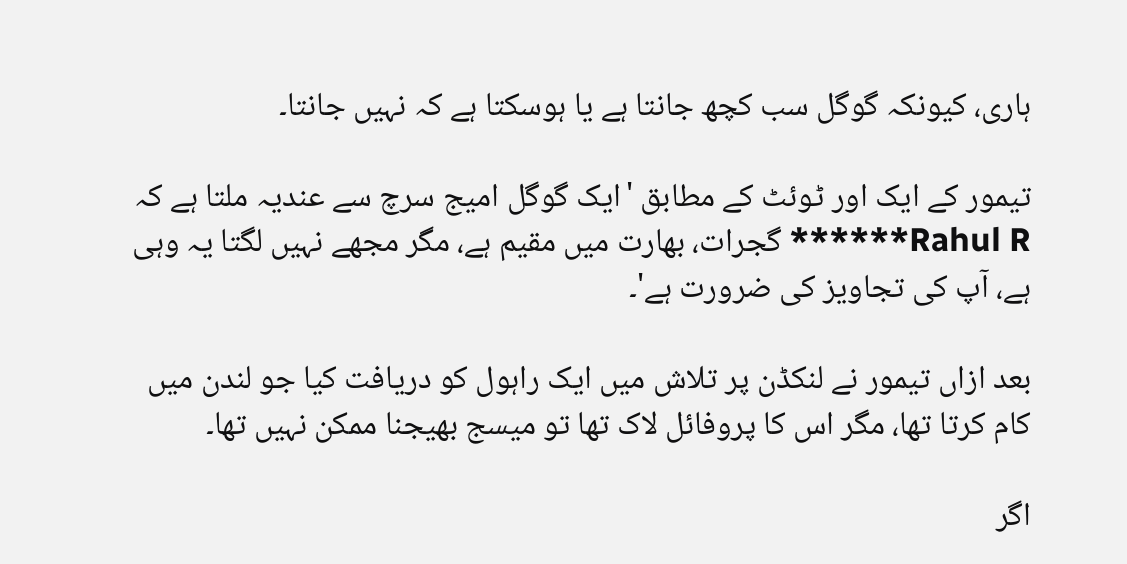ہاری، کیونکہ گوگل سب کچھ جانتا ہے یا ہوسکتا ہے کہ نہیں جانتا۔

تیمور کے ایک اور ٹوئٹ کے مطابق 'ایک گوگل امیج سرچ سے عندیہ ملتا ہے کہ Rahul R****** گجرات، بھارت میں مقیم ہے، مگر مجھے نہیں لگتا یہ وہی ہے، آپ کی تجاویز کی ضرورت ہے'۔

بعد ازاں تیمور نے لنکڈن پر تلاش میں ایک راہول کو دریافت کیا جو لندن میں کام کرتا تھا، مگر اس کا پروفائل لاک تھا تو میسج بھیجنا ممکن نہیں تھا۔

اگر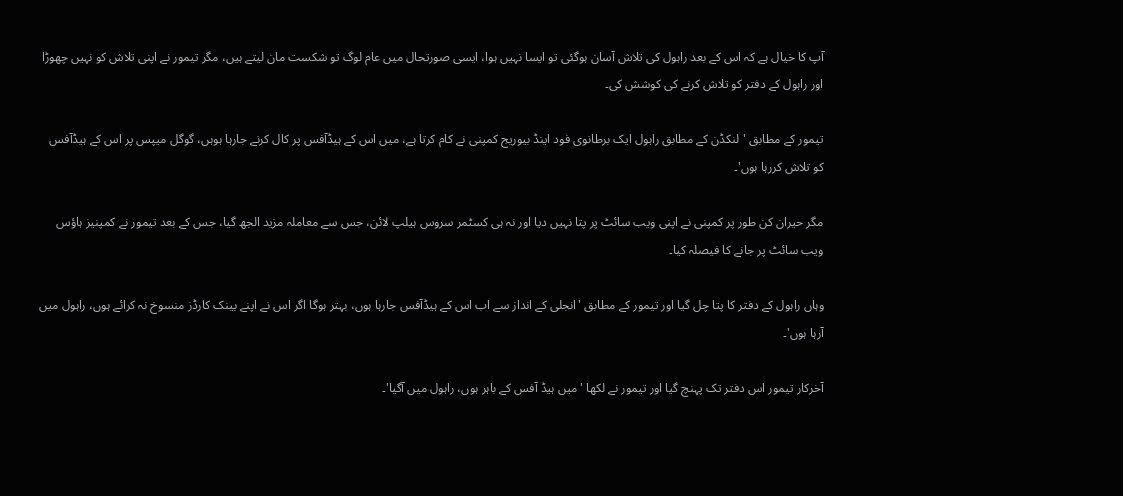آپ کا خیال ہے کہ اس کے بعد راہول کی تلاش آسان ہوگئی تو ایسا نہیں ہوا، ایسی صورتحال میں عام لوگ تو شکست مان لیتے ہیں، مگر تیمور نے اپنی تلاش کو نہیں چھوڑا اور راہول کے دفتر کو تلاش کرنے کی کوشش کی۔

تیمور کے مطابق 'لنکڈن کے مطابق راہول ایک برطانوی فود اینڈ بیوریج کمپنی نے کام کرتا ہے، میں اس کے ہیڈآفس پر کال کرنے جارہا ہوہں، گوگل میپس پر اس کے ہیڈآفس کو تلاش کررہا ہوں'۔

مگر حیران کن طور پر کمپنی نے اپنی ویب سائٹ پر پتا نہیں دیا اور نہ ہی کسٹمر سروس ہیلپ لائن، جس سے معاملہ مزید الجھ گیا، جس کے بعد تیمور نے کمپنیز ہاؤس ویب سائٹ پر جانے کا فیصلہ کیا۔

وہاں راہول کے دفتر کا پتا چل گیا اور تیمور کے مطابق 'انجلی کے انداز سے اب اس کے ہیڈآفس جارہا ہوں، بہتر ہوگا اگر اس نے اپنے بینک کارڈز منسوخ نہ کرائے ہوں، راہول میں آرہا ہوں'۔

آخرکار تیمور اس دفتر تک پہنچ گیا اور تیمور نے لکھا 'میں ہیڈ آفس کے باہر ہوں، راہول میں آگیا'۔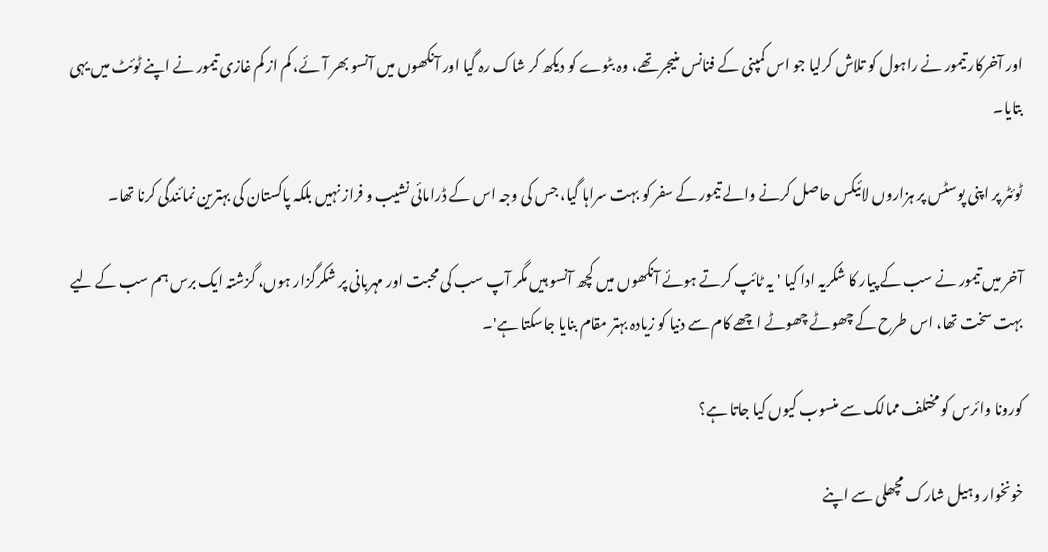اور آخرکار تیمور نے راہول کو تلاش کرلیا جو اس کمپنی کے فنانس منیجر تھے، وہ بٹوے کو دیکھ کر شاک رہ گیا اور آنکھوں میں آنسو بھر آئے، کم از کم غازی تیمور نے اپنے ٹوئٹ میں یہی بتایا۔

ٹوئٹر پر اپنی پوسٹس پر ہزاروں لائیکس حاصل کرنے والے تیمور کے سفر کو بہت سراہا گیا، جس کی وجہ اس کے ڈرامائی نشیب و فراز نہیں بلکہ پاکستان کی بہترین نمائندگی کرنا تھا۔

آخر میں تیمور نے سب کے پیار کا شکریہ ادا کیا 'یہ ٹائپ کرتے ہوئے آنکھوں میں کچھ آنسو ہیں مگر آپ سب کی محبت اور مہربانی پر شکرگزار ہوں، گزشتہ ایک برس ہم سب کے لیے بہت سخت تھا، اس طرح کے چھوٹے چھوٹے اچھے کام سے دنیا کو زیادہ بہتر مقام بنایا جاسکتا ہے'۔

کورونا وائرس کو مختلف ممالک سے منسوب کیوں کیا جاتا ہے؟

خونخوار وہیل شارک مچھلی سے اپنے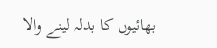بھائیوں کا بدلہ لینے والا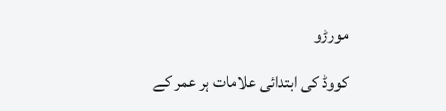مورڑو

کووڈ کی ابتدائی علامات ہر عمر کے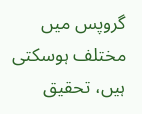گروپس میں مختلف ہوسکتی ہیں، تحقیق